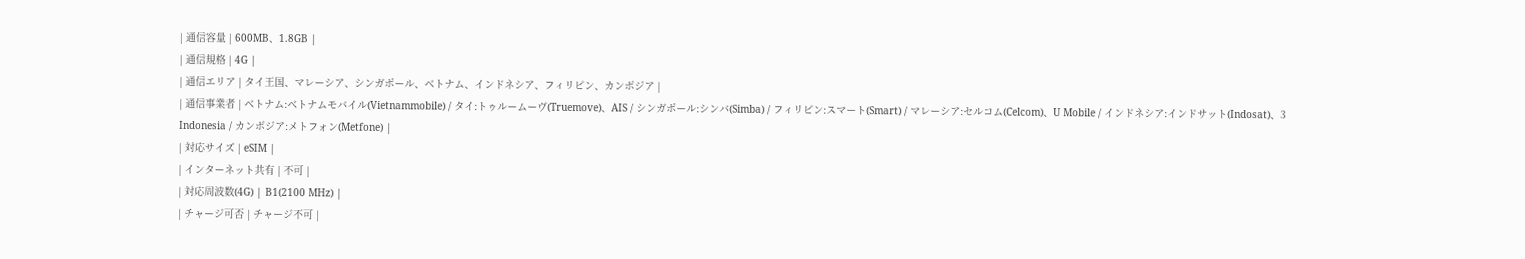| 通信容量 | 600MB、1.8GB |
| 通信規格 | 4G |
| 通信エリア | タイ王国、マレーシア、シンガポール、ベトナム、インドネシア、フィリピン、カンボジア |
| 通信事業者 | ベトナム:ベトナムモバイル(Vietnammobile) / タイ:トゥルームーヴ(Truemove)、AIS / シンガポール:シンバ(Simba) / フィリピン:スマート(Smart) / マレーシア:セルコム(Celcom)、U Mobile / インドネシア:インドサット(Indosat)、3 Indonesia / カンボジア:メトフォン(Metfone) |
| 対応サイズ | eSIM |
| インターネット共有 | 不可 |
| 対応周波数(4G) | B1(2100 MHz) |
| チャージ可否 | チャージ不可 |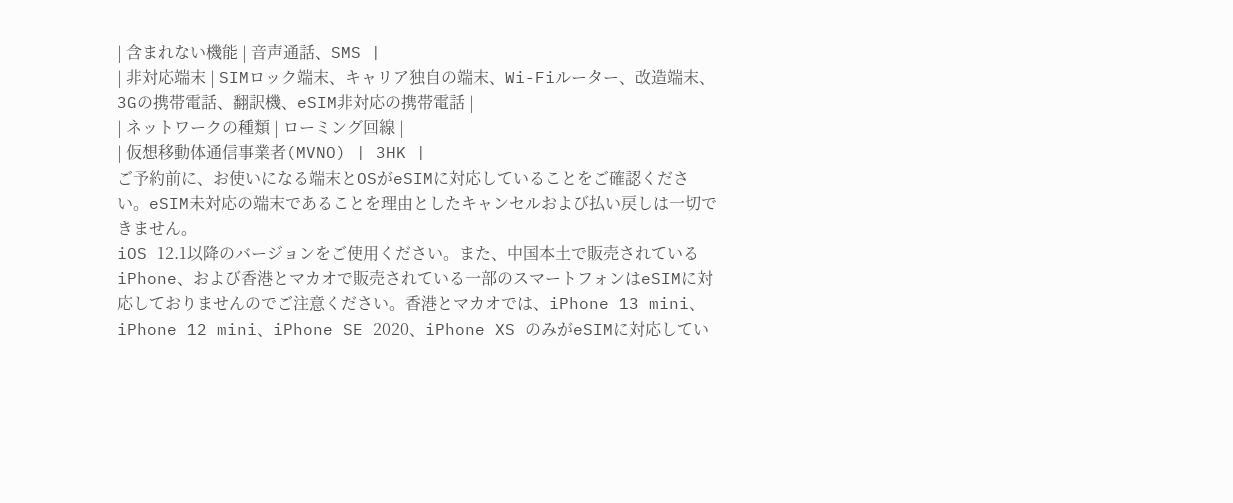| 含まれない機能 | 音声通話、SMS |
| 非対応端末 | SIMロック端末、キャリア独自の端末、Wi-Fiルーター、改造端末、3Gの携帯電話、翻訳機、eSIM非対応の携帯電話 |
| ネットワークの種類 | ローミング回線 |
| 仮想移動体通信事業者(MVNO) | 3HK |
ご予約前に、お使いになる端末とOSがeSIMに対応していることをご確認ください。eSIM未対応の端末であることを理由としたキャンセルおよび払い戻しは一切できません。
iOS 12.1以降のバージョンをご使用ください。また、中国本土で販売されているiPhone、および香港とマカオで販売されている一部のスマートフォンはeSIMに対応しておりませんのでご注意ください。香港とマカオでは、iPhone 13 mini、iPhone 12 mini、iPhone SE 2020、iPhone XS のみがeSIMに対応してい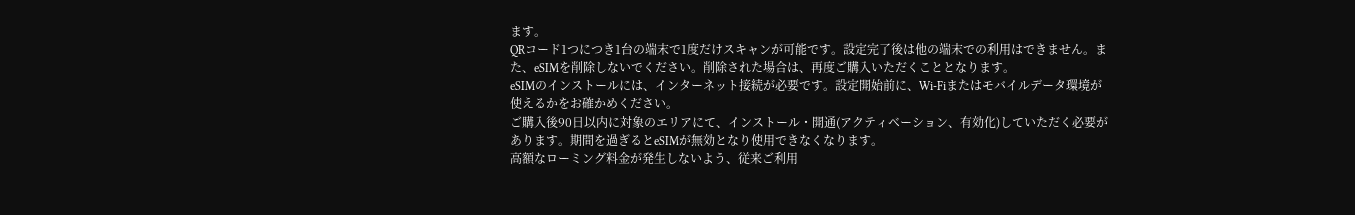ます。
QRコード1つにつき1台の端末で1度だけスキャンが可能です。設定完了後は他の端末での利用はできません。また、eSIMを削除しないでください。削除された場合は、再度ご購入いただくこととなります。
eSIMのインストールには、インターネット接続が必要です。設定開始前に、Wi-Fiまたはモバイルデータ環境が使えるかをお確かめください。
ご購入後90日以内に対象のエリアにて、インストール・開通(アクティベーション、有効化)していただく必要があります。期間を過ぎるとeSIMが無効となり使用できなくなります。
高額なローミング料金が発生しないよう、従来ご利用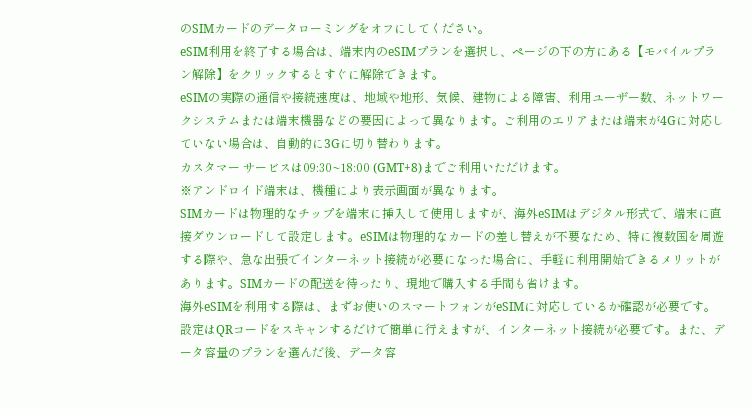のSIMカードのデータローミングをオフにしてください。
eSIM利用を終了する場合は、端末内のeSIMプランを選択し、ページの下の方にある【モバイルプラン解除】をクリックするとすぐに解除できます。
eSIMの実際の通信や接続速度は、地域や地形、気候、建物による障害、利用ユーザー数、ネットワークシステムまたは端末機器などの要因によって異なります。ご利用のエリアまたは端末が4Gに対応していない場合は、自動的に3Gに切り替わります。
カスタマー サービスは09:30~18:00 (GMT+8)までご利用いただけます。
※アンドロイド端末は、機種により表示画面が異なります。
SIMカードは物理的なチップを端末に挿入して使用しますが、海外eSIMはデジタル形式で、端末に直接ダウンロードして設定します。eSIMは物理的なカードの差し替えが不要なため、特に複数国を周遊する際や、急な出張でインターネット接続が必要になった場合に、手軽に利用開始できるメリットがあります。SIMカードの配送を待ったり、現地で購入する手間も省けます。
海外eSIMを利用する際は、まずお使いのスマートフォンがeSIMに対応しているか確認が必要です。設定はQRコードをスキャンするだけで簡単に行えますが、インターネット接続が必要です。また、データ容量のプランを選んだ後、データ容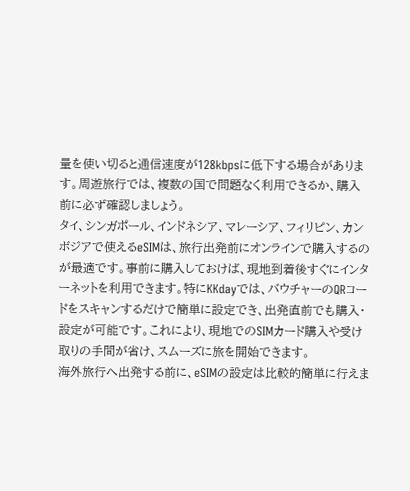量を使い切ると通信速度が128kbpsに低下する場合があります。周遊旅行では、複数の国で問題なく利用できるか、購入前に必ず確認しましょう。
タイ、シンガポール、インドネシア、マレーシア、フィリピン、カンボジアで使えるeSIMは、旅行出発前にオンラインで購入するのが最適です。事前に購入しておけば、現地到着後すぐにインターネットを利用できます。特にKKdayでは、バウチャーのQRコードをスキャンするだけで簡単に設定でき、出発直前でも購入・設定が可能です。これにより、現地でのSIMカード購入や受け取りの手間が省け、スムーズに旅を開始できます。
海外旅行へ出発する前に、eSIMの設定は比較的簡単に行えま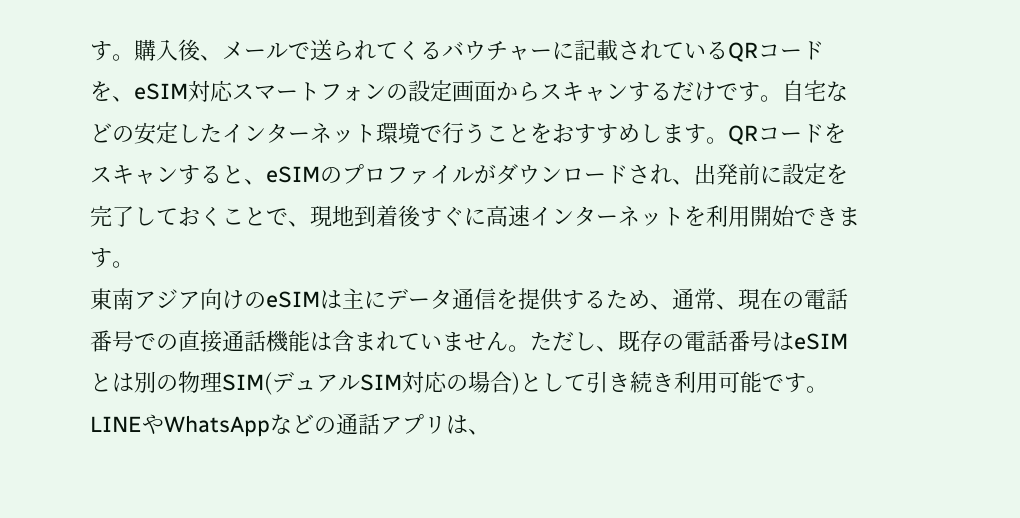す。購入後、メールで送られてくるバウチャーに記載されているQRコードを、eSIM対応スマートフォンの設定画面からスキャンするだけです。自宅などの安定したインターネット環境で行うことをおすすめします。QRコードをスキャンすると、eSIMのプロファイルがダウンロードされ、出発前に設定を完了しておくことで、現地到着後すぐに高速インターネットを利用開始できます。
東南アジア向けのeSIMは主にデータ通信を提供するため、通常、現在の電話番号での直接通話機能は含まれていません。ただし、既存の電話番号はeSIMとは別の物理SIM(デュアルSIM対応の場合)として引き続き利用可能です。LINEやWhatsAppなどの通話アプリは、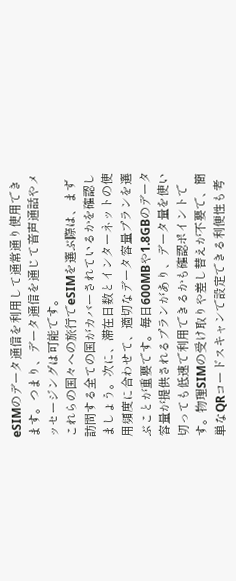eSIMのデータ通信を利用して通常通り使用できます。つまり、データ通信を通じて音声通話やメッセージングは可能です。
これらの国々への旅行でeSIMを選ぶ際は、まず訪問する全ての国がカバーされているかを確認しましょう。次に、滞在日数とインターネットの使用頻度に合わせて、適切なデータ容量プランを選ぶことが重要です。毎日600MBや1.8GBのデータ容量が提供されるプランがあり、データ量を使い切っても低速で利用できるかも確認ポイントです。物理SIMの受け取りや差し替えが不要で、簡単なQRコードスキャンで設定できる利便性も考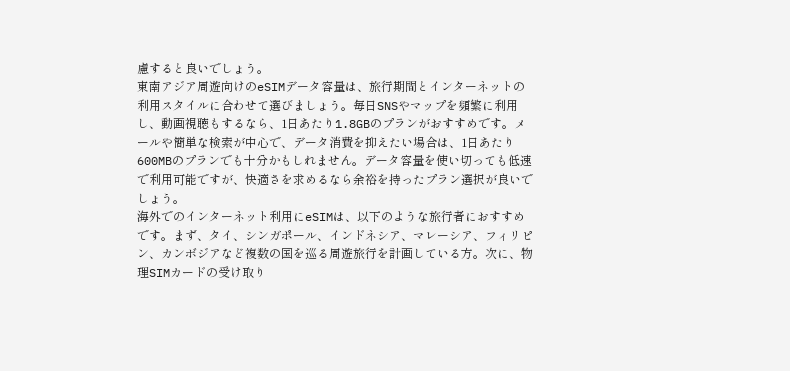慮すると良いでしょう。
東南アジア周遊向けのeSIMデータ容量は、旅行期間とインターネットの利用スタイルに合わせて選びましょう。毎日SNSやマップを頻繁に利用し、動画視聴もするなら、1日あたり1.8GBのプランがおすすめです。メールや簡単な検索が中心で、データ消費を抑えたい場合は、1日あたり600MBのプランでも十分かもしれません。データ容量を使い切っても低速で利用可能ですが、快適さを求めるなら余裕を持ったプラン選択が良いでしょう。
海外でのインターネット利用にeSIMは、以下のような旅行者におすすめです。まず、タイ、シンガポール、インドネシア、マレーシア、フィリピン、カンボジアなど複数の国を巡る周遊旅行を計画している方。次に、物理SIMカードの受け取り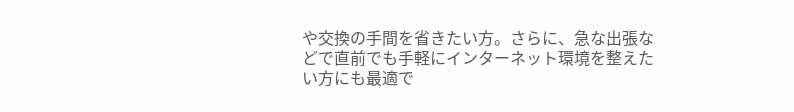や交換の手間を省きたい方。さらに、急な出張などで直前でも手軽にインターネット環境を整えたい方にも最適で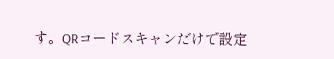す。QRコードスキャンだけで設定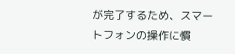が完了するため、スマートフォンの操作に慣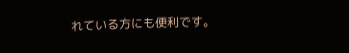れている方にも便利です。